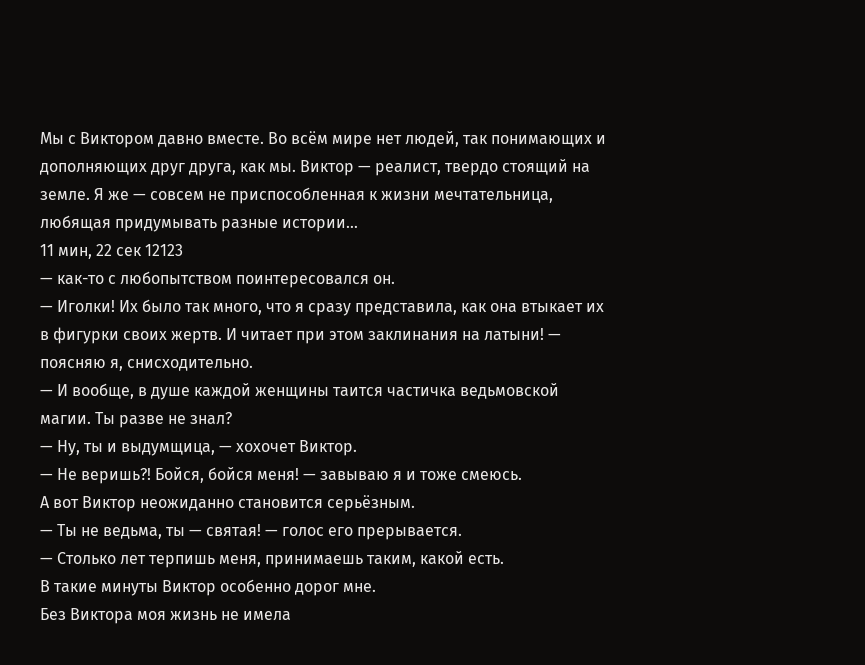Мы с Виктором давно вместе. Во всём мире нет людей, так понимающих и дополняющих друг друга, как мы. Виктор — реалист, твердо стоящий на земле. Я же — совсем не приспособленная к жизни мечтательница, любящая придумывать разные истории…
11 мин, 22 сек 12123
— как-то с любопытством поинтересовался он.
— Иголки! Их было так много, что я сразу представила, как она втыкает их в фигурки своих жертв. И читает при этом заклинания на латыни! — поясняю я, снисходительно.
— И вообще, в душе каждой женщины таится частичка ведьмовской магии. Ты разве не знал?
— Ну, ты и выдумщица, — хохочет Виктор.
— Не веришь?! Бойся, бойся меня! — завываю я и тоже смеюсь.
А вот Виктор неожиданно становится серьёзным.
— Ты не ведьма, ты — святая! — голос его прерывается.
— Столько лет терпишь меня, принимаешь таким, какой есть.
В такие минуты Виктор особенно дорог мне.
Без Виктора моя жизнь не имела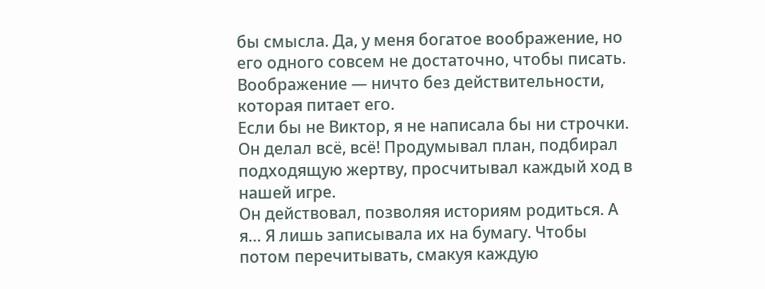бы смысла. Да, у меня богатое воображение, но его одного совсем не достаточно, чтобы писать. Воображение — ничто без действительности, которая питает его.
Если бы не Виктор, я не написала бы ни строчки.
Он делал всё, всё! Продумывал план, подбирал подходящую жертву, просчитывал каждый ход в нашей игре.
Он действовал, позволяя историям родиться. А я… Я лишь записывала их на бумагу. Чтобы потом перечитывать, смакуя каждую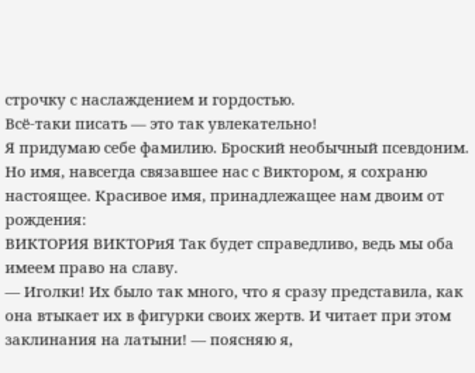строчку с наслаждением и гордостью.
Всё-таки писать — это так увлекательно!
Я придумаю себе фамилию. Броский необычный псевдоним. Но имя, навсегда связавшее нас с Виктором, я сохраню настоящее. Красивое имя, принадлежащее нам двоим от рождения:
ВИКТОРИЯ ВИКТОРиЯ Так будет справедливо, ведь мы оба имеем право на славу.
— Иголки! Их было так много, что я сразу представила, как она втыкает их в фигурки своих жертв. И читает при этом заклинания на латыни! — поясняю я,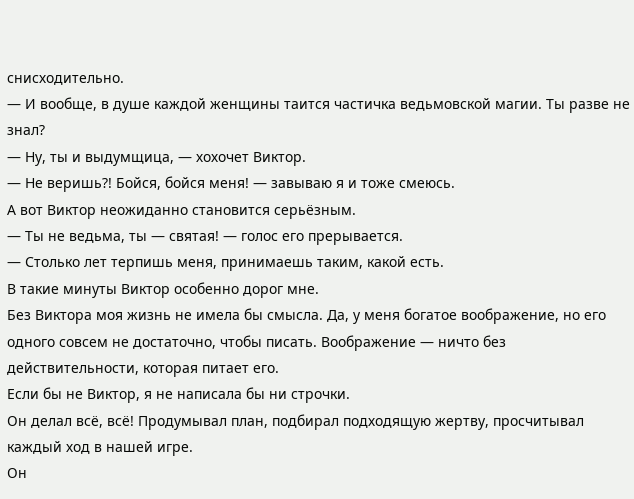снисходительно.
— И вообще, в душе каждой женщины таится частичка ведьмовской магии. Ты разве не знал?
— Ну, ты и выдумщица, — хохочет Виктор.
— Не веришь?! Бойся, бойся меня! — завываю я и тоже смеюсь.
А вот Виктор неожиданно становится серьёзным.
— Ты не ведьма, ты — святая! — голос его прерывается.
— Столько лет терпишь меня, принимаешь таким, какой есть.
В такие минуты Виктор особенно дорог мне.
Без Виктора моя жизнь не имела бы смысла. Да, у меня богатое воображение, но его одного совсем не достаточно, чтобы писать. Воображение — ничто без действительности, которая питает его.
Если бы не Виктор, я не написала бы ни строчки.
Он делал всё, всё! Продумывал план, подбирал подходящую жертву, просчитывал каждый ход в нашей игре.
Он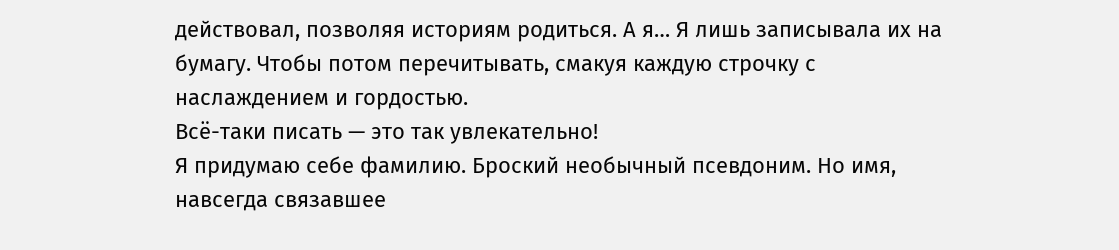действовал, позволяя историям родиться. А я… Я лишь записывала их на бумагу. Чтобы потом перечитывать, смакуя каждую строчку с наслаждением и гордостью.
Всё-таки писать — это так увлекательно!
Я придумаю себе фамилию. Броский необычный псевдоним. Но имя, навсегда связавшее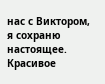нас с Виктором, я сохраню настоящее. Красивое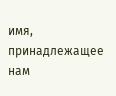имя, принадлежащее нам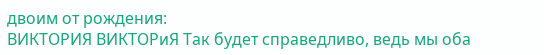двоим от рождения:
ВИКТОРИЯ ВИКТОРиЯ Так будет справедливо, ведь мы оба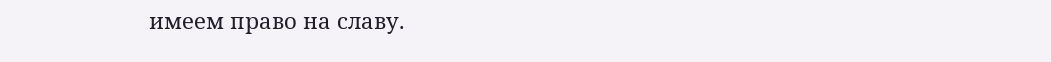имеем право на славу.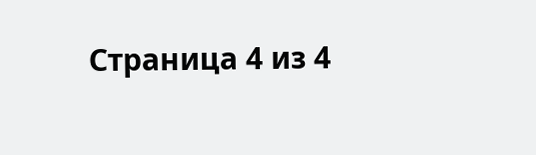Страница 4 из 4